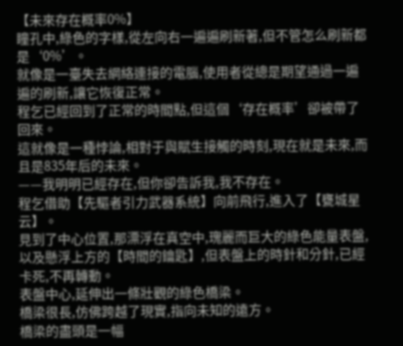【未來存在概率0%】
瞳孔中,綠色的字樣,從左向右一遍遍刷新著,但不管怎么刷新都是‘0%’。
就像是一臺失去網絡連接的電腦,使用者從總是期望通過一遍遍的刷新,讓它恢復正常。
程乞已經回到了正常的時間點,但這個‘存在概率’卻被帶了回來。
這就像是一種悖論,相對于與賦生接觸的時刻,現在就是未來,而且是835年后的未來。
——我明明已經存在,但你卻告訴我,我不存在。
程乞借助【先驅者引力武器系統】向前飛行,進入了【甕城星云】。
見到了中心位置,那漂浮在真空中,瑰麗而巨大的綠色能量表盤,以及懸浮上方的【時間的鑰匙】,但表盤上的時針和分針,已經卡死,不再轉動。
表盤中心,延伸出一條壯觀的綠色橋梁。
橋梁很長,仿佛跨越了現實,指向未知的遠方。
橋梁的盡頭是一幅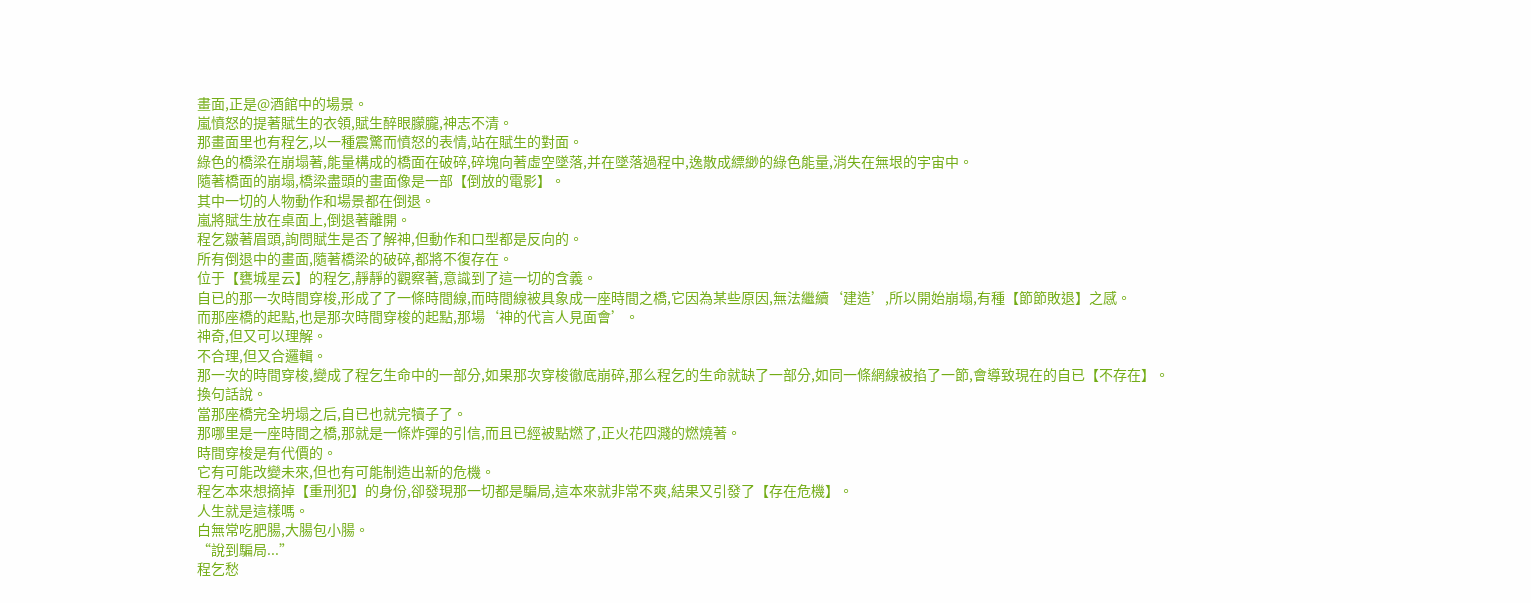畫面,正是@酒館中的場景。
嵐憤怒的提著賦生的衣領,賦生醉眼朦朧,神志不清。
那畫面里也有程乞,以一種震驚而憤怒的表情,站在賦生的對面。
綠色的橋梁在崩塌著,能量構成的橋面在破碎,碎塊向著虛空墜落,并在墜落過程中,逸散成縹緲的綠色能量,消失在無垠的宇宙中。
隨著橋面的崩塌,橋梁盡頭的畫面像是一部【倒放的電影】。
其中一切的人物動作和場景都在倒退。
嵐將賦生放在桌面上,倒退著離開。
程乞皺著眉頭,詢問賦生是否了解神,但動作和口型都是反向的。
所有倒退中的畫面,隨著橋梁的破碎,都將不復存在。
位于【甕城星云】的程乞,靜靜的觀察著,意識到了這一切的含義。
自已的那一次時間穿梭,形成了了一條時間線,而時間線被具象成一座時間之橋,它因為某些原因,無法繼續‘建造’,所以開始崩塌,有種【節節敗退】之感。
而那座橋的起點,也是那次時間穿梭的起點,那場‘神的代言人見面會’。
神奇,但又可以理解。
不合理,但又合邏輯。
那一次的時間穿梭,變成了程乞生命中的一部分,如果那次穿梭徹底崩碎,那么程乞的生命就缺了一部分,如同一條網線被掐了一節,會導致現在的自已【不存在】。
換句話說。
當那座橋完全坍塌之后,自已也就完犢子了。
那哪里是一座時間之橋,那就是一條炸彈的引信,而且已經被點燃了,正火花四濺的燃燒著。
時間穿梭是有代價的。
它有可能改變未來,但也有可能制造出新的危機。
程乞本來想摘掉【重刑犯】的身份,卻發現那一切都是騙局,這本來就非常不爽,結果又引發了【存在危機】。
人生就是這樣嗎。
白無常吃肥腸,大腸包小腸。
“說到騙局...”
程乞愁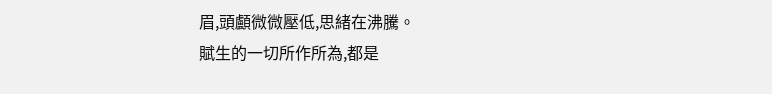眉,頭顱微微壓低,思緒在沸騰。
賦生的一切所作所為,都是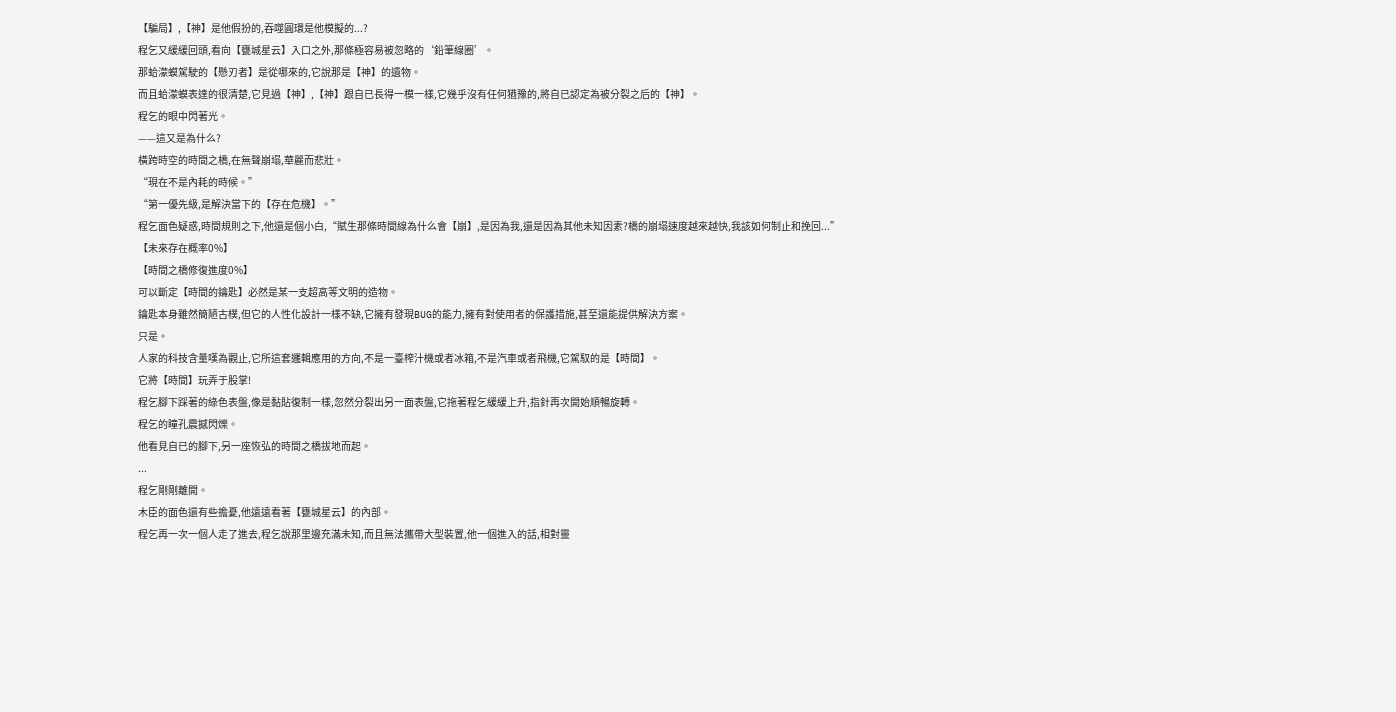【騙局】,【神】是他假扮的,吞噬圓環是他模擬的...?
程乞又緩緩回頭,看向【甕城星云】入口之外,那條極容易被忽略的‘鉛筆線圈’。
那蛤濛蟆駕駛的【懸刃者】是從哪來的,它說那是【神】的遺物。
而且蛤濛蟆表達的很清楚,它見過【神】,【神】跟自已長得一模一樣,它幾乎沒有任何猶豫的,將自已認定為被分裂之后的【神】。
程乞的眼中閃著光。
——這又是為什么?
橫跨時空的時間之橋,在無聲崩塌,華麗而悲壯。
“現在不是內耗的時候。”
“第一優先級,是解決當下的【存在危機】。”
程乞面色疑惑,時間規則之下,他還是個小白,“賦生那條時間線為什么會【崩】,是因為我,還是因為其他未知因素?橋的崩塌速度越來越快,我該如何制止和挽回...”
【未來存在概率0%】
【時間之橋修復進度0%】
可以斷定【時間的鑰匙】必然是某一支超高等文明的造物。
鑰匙本身雖然簡陋古樸,但它的人性化設計一樣不缺,它擁有發現BUG的能力,擁有對使用者的保護措施,甚至還能提供解決方案。
只是。
人家的科技含量嘆為觀止,它所這套邏輯應用的方向,不是一臺榨汁機或者冰箱,不是汽車或者飛機,它駕馭的是【時間】。
它將【時間】玩弄于股掌!
程乞腳下踩著的綠色表盤,像是黏貼復制一樣,忽然分裂出另一面表盤,它拖著程乞緩緩上升,指針再次開始順暢旋轉。
程乞的瞳孔震撼閃爍。
他看見自已的腳下,另一座恢弘的時間之橋拔地而起。
...
程乞剛剛離開。
木臣的面色還有些擔憂,他遠遠看著【甕城星云】的內部。
程乞再一次一個人走了進去,程乞說那里邊充滿未知,而且無法攜帶大型裝置,他一個進入的話,相對靈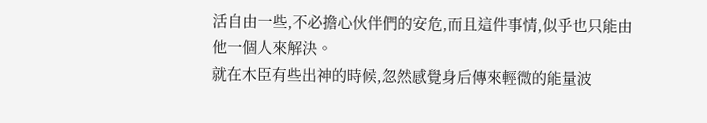活自由一些,不必擔心伙伴們的安危,而且這件事情,似乎也只能由他一個人來解決。
就在木臣有些出神的時候,忽然感覺身后傳來輕微的能量波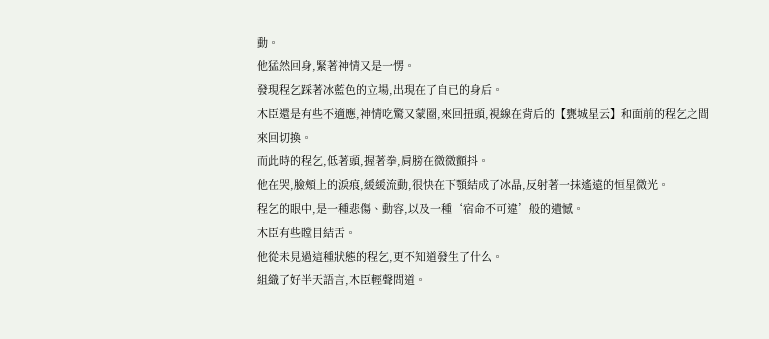動。
他猛然回身,緊著神情又是一愣。
發現程乞踩著冰藍色的立場,出現在了自已的身后。
木臣還是有些不適應,神情吃驚又蒙圈,來回扭頭,視線在背后的【甕城星云】和面前的程乞之間來回切換。
而此時的程乞,低著頭,握著拳,肩膀在微微顫抖。
他在哭,臉頰上的淚痕,緩緩流動,很快在下顎結成了冰晶,反射著一抹遙遠的恒星微光。
程乞的眼中,是一種悲傷、動容,以及一種‘宿命不可違’般的遺憾。
木臣有些瞠目結舌。
他從未見過這種狀態的程乞,更不知道發生了什么。
組織了好半天語言,木臣輕聲問道。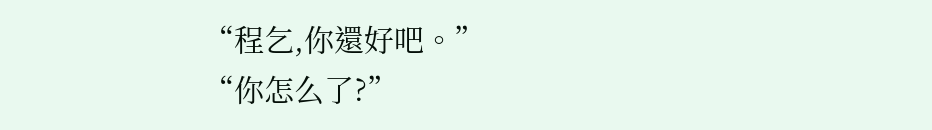“程乞,你還好吧。”
“你怎么了?”